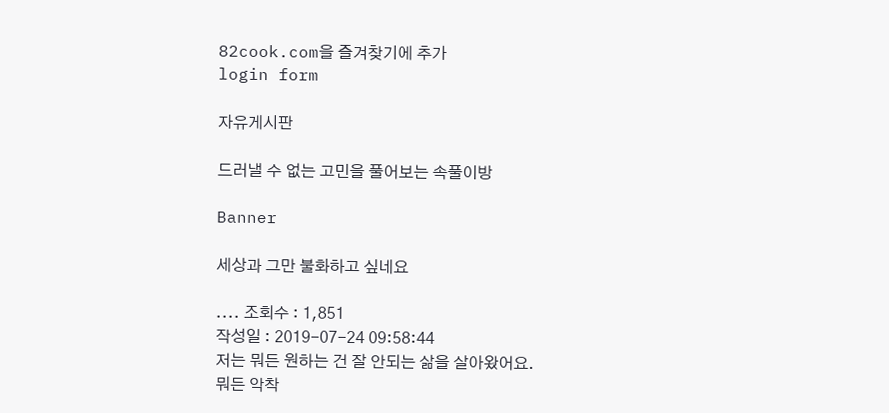82cook.com을 즐겨찾기에 추가
login form

자유게시판

드러낼 수 없는 고민을 풀어보는 속풀이방

Banner

세상과 그만 불화하고 싶네요

.... 조회수 : 1,851
작성일 : 2019-07-24 09:58:44
저는 뭐든 원하는 건 잘 안되는 삶을 살아왔어요.
뭐든 악착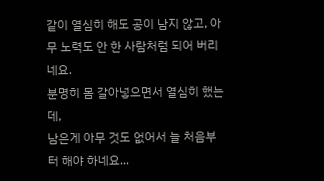같이 열심히 해도 공이 남지 않고, 아무 노력도 안 한 사람처럼 되어 버리네요.
분명히 몸 갈아넣으면서 열심히 했는데,
남은게 아무 것도 없어서 늘 처음부터 해야 하네요...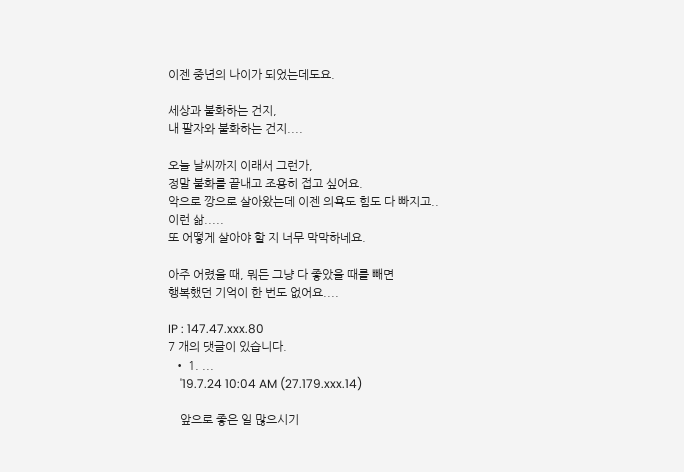이젠 중년의 나이가 되었는데도요.

세상과 불화하는 건지,
내 팔자와 불화하는 건지....

오늘 날씨까지 이래서 그런가,
정말 불화를 끝내고 조용히 접고 싶어요.
악으로 깡으로 살아왔는데 이젠 의욕도 힘도 다 빠지고..
이런 삶.....
또 어떻게 살아야 할 지 너무 막막하네요.

아주 어렸을 때, 뭐든 그냥 다 좋았을 때를 빼면
행복했던 기억이 한 번도 없어요....

IP : 147.47.xxx.80
7 개의 댓글이 있습니다.
  • 1. ...
    '19.7.24 10:04 AM (27.179.xxx.14)

    앞으로 좋은 일 많으시기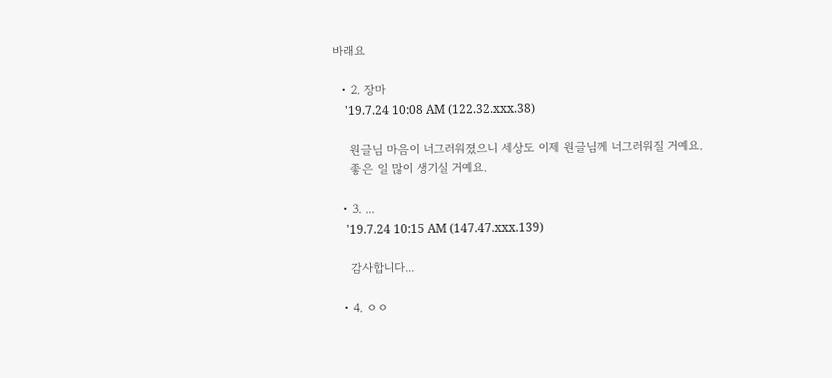바래요

  • 2. 장마
    '19.7.24 10:08 AM (122.32.xxx.38)

    원글님 마음이 너그러워졌으니 세상도 이제 원글님께 너그러워질 거예요.
    좋은 일 많이 생기실 거예요.

  • 3. ...
    '19.7.24 10:15 AM (147.47.xxx.139)

    감사합니다...

  • 4. ㅇㅇ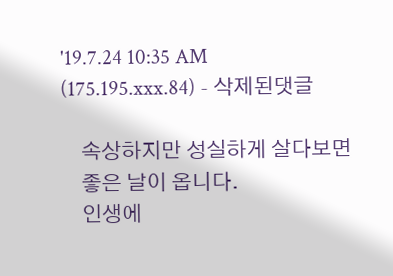'19.7.24 10:35 AM (175.195.xxx.84) - 삭제된댓글

    속상하지만 성실하게 살다보면
    좋은 날이 옵니다.
    인생에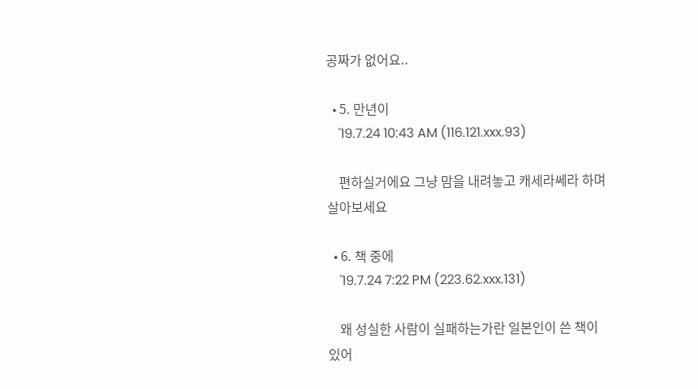공짜가 없어요..

  • 5. 만년이
    '19.7.24 10:43 AM (116.121.xxx.93)

    편하실거에요 그냥 맘을 내려놓고 캐세라쎄라 하며 살아보세요

  • 6. 책 중에
    '19.7.24 7:22 PM (223.62.xxx.131)

    왜 성실한 사람이 실패하는가란 일본인이 쓴 책이 있어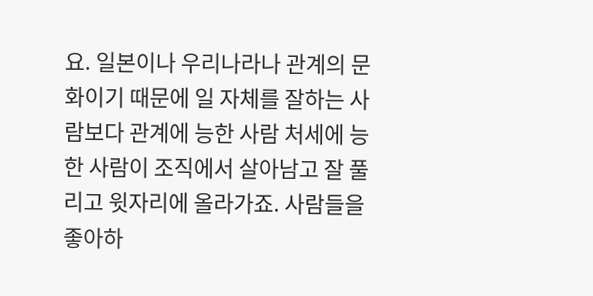요. 일본이나 우리나라나 관계의 문화이기 때문에 일 자체를 잘하는 사람보다 관계에 능한 사람 처세에 능한 사람이 조직에서 살아남고 잘 풀리고 윗자리에 올라가죠. 사람들을 좋아하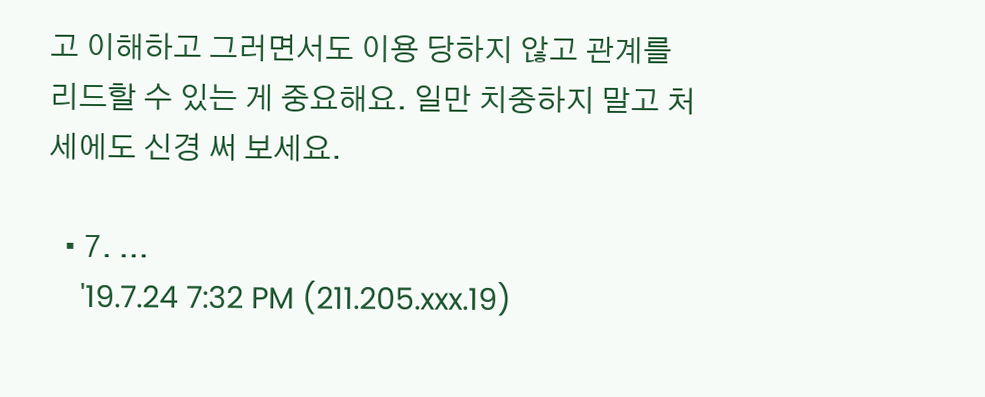고 이해하고 그러면서도 이용 당하지 않고 관계를 리드할 수 있는 게 중요해요. 일만 치중하지 말고 처세에도 신경 써 보세요.

  • 7. ...
    '19.7.24 7:32 PM (211.205.xxx.19)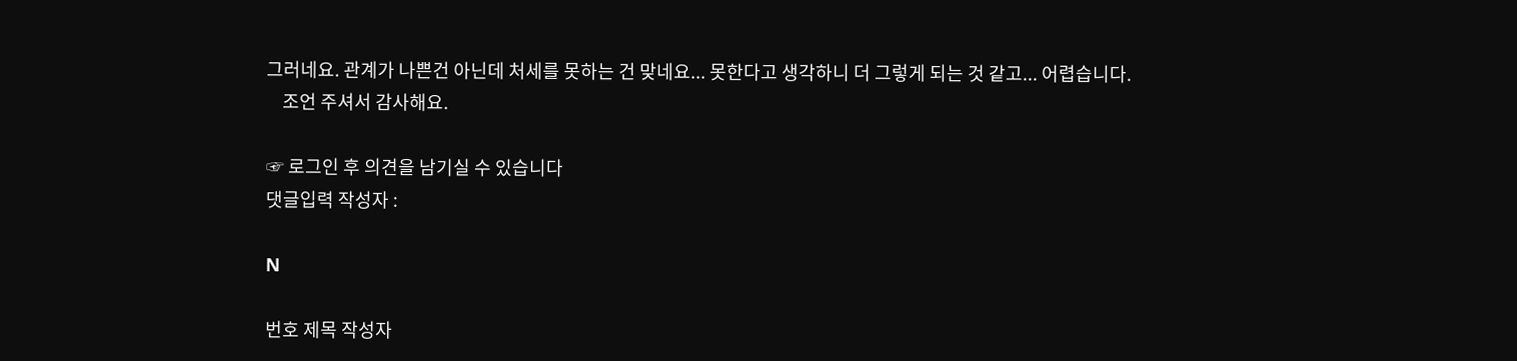그러네요. 관계가 나쁜건 아닌데 처세를 못하는 건 맞네요... 못한다고 생각하니 더 그렇게 되는 것 같고... 어렵습니다.
    조언 주셔서 감사해요.

☞ 로그인 후 의견을 남기실 수 있습니다
댓글입력 작성자 :

N

번호 제목 작성자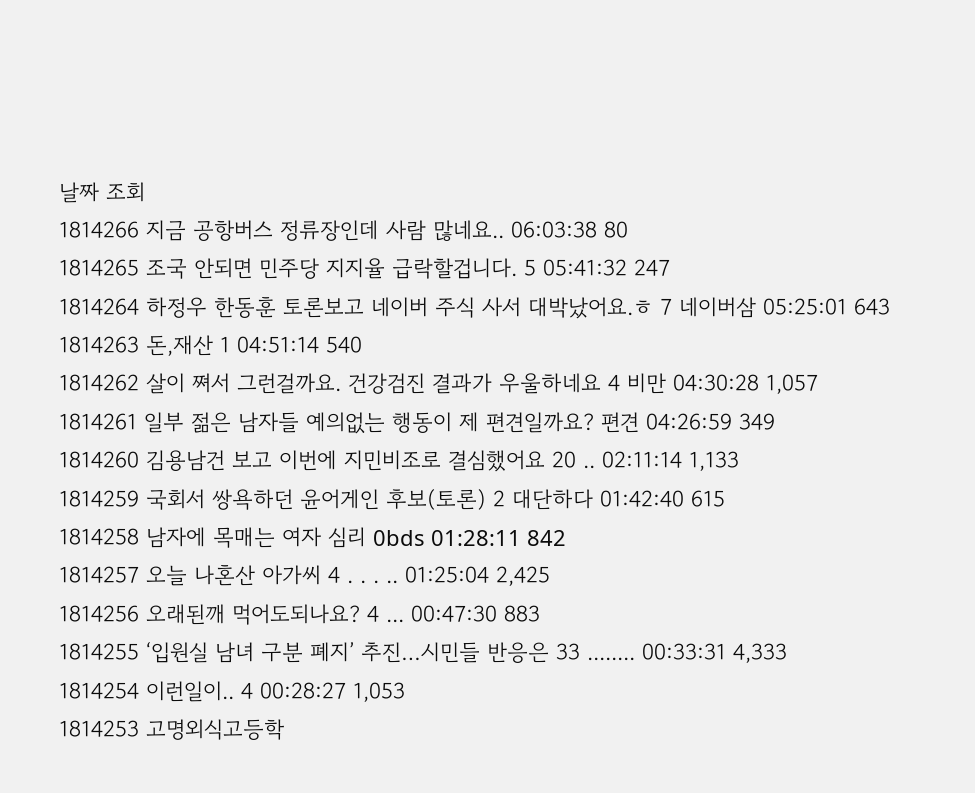날짜 조회
1814266 지금 공항버스 정류장인데 사람 많네요.. 06:03:38 80
1814265 조국 안되면 민주당 지지율 급락할겁니다. 5 05:41:32 247
1814264 하정우 한동훈 토론보고 네이버 주식 사서 대박났어요.ㅎ 7 네이버삼 05:25:01 643
1814263 돈,재산 1 04:51:14 540
1814262 살이 쪄서 그런걸까요. 건강검진 결과가 우울하네요 4 비만 04:30:28 1,057
1814261 일부 젊은 남자들 예의없는 행동이 제 편견일까요? 편견 04:26:59 349
1814260 김용남건 보고 이번에 지민비조로 결심했어요 20 .. 02:11:14 1,133
1814259 국회서 쌍욕하던 윤어게인 후보(토론) 2 대단하다 01:42:40 615
1814258 남자에 목매는 여자 심리 0bds 01:28:11 842
1814257 오늘 나혼산 아가씨 4 . . . .. 01:25:04 2,425
1814256 오래된깨 먹어도되나요? 4 ... 00:47:30 883
1814255 ‘입원실 남녀 구분 폐지’ 추진…시민들 반응은 33 ........ 00:33:31 4,333
1814254 이런일이.. 4 00:28:27 1,053
1814253 고명외식고등학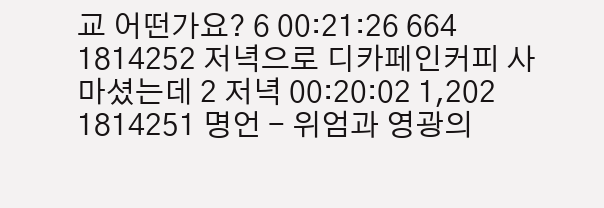교 어떤가요? 6 00:21:26 664
1814252 저녁으로 디카페인커피 사마셨는데 2 저녁 00:20:02 1,202
1814251 명언 - 위엄과 영광의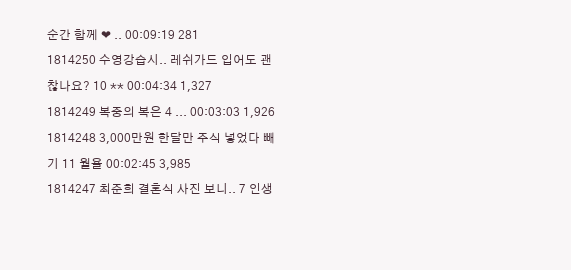순간 함께 ❤ .. 00:09:19 281
1814250 수영강습시.. 레쉬가드 입어도 괜찮나요? 10 ** 00:04:34 1,327
1814249 복중의 복은 4 ... 00:03:03 1,926
1814248 3,000만원 한달만 주식 넣었다 빼기 11 월욜 00:02:45 3,985
1814247 최준희 결혼식 사진 보니.. 7 인생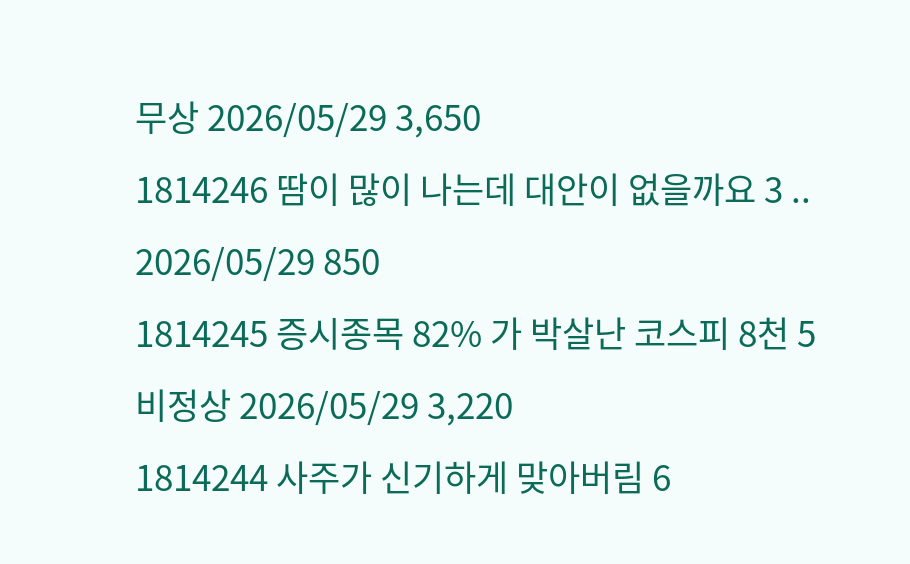무상 2026/05/29 3,650
1814246 땀이 많이 나는데 대안이 없을까요 3 .. 2026/05/29 850
1814245 증시종목 82% 가 박살난 코스피 8천 5 비정상 2026/05/29 3,220
1814244 사주가 신기하게 맞아버림 6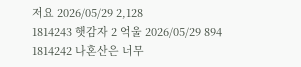저요 2026/05/29 2,128
1814243 햇감자 2 억울 2026/05/29 894
1814242 나혼산은 너무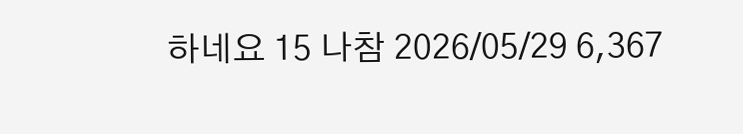하네요 15 나참 2026/05/29 6,367